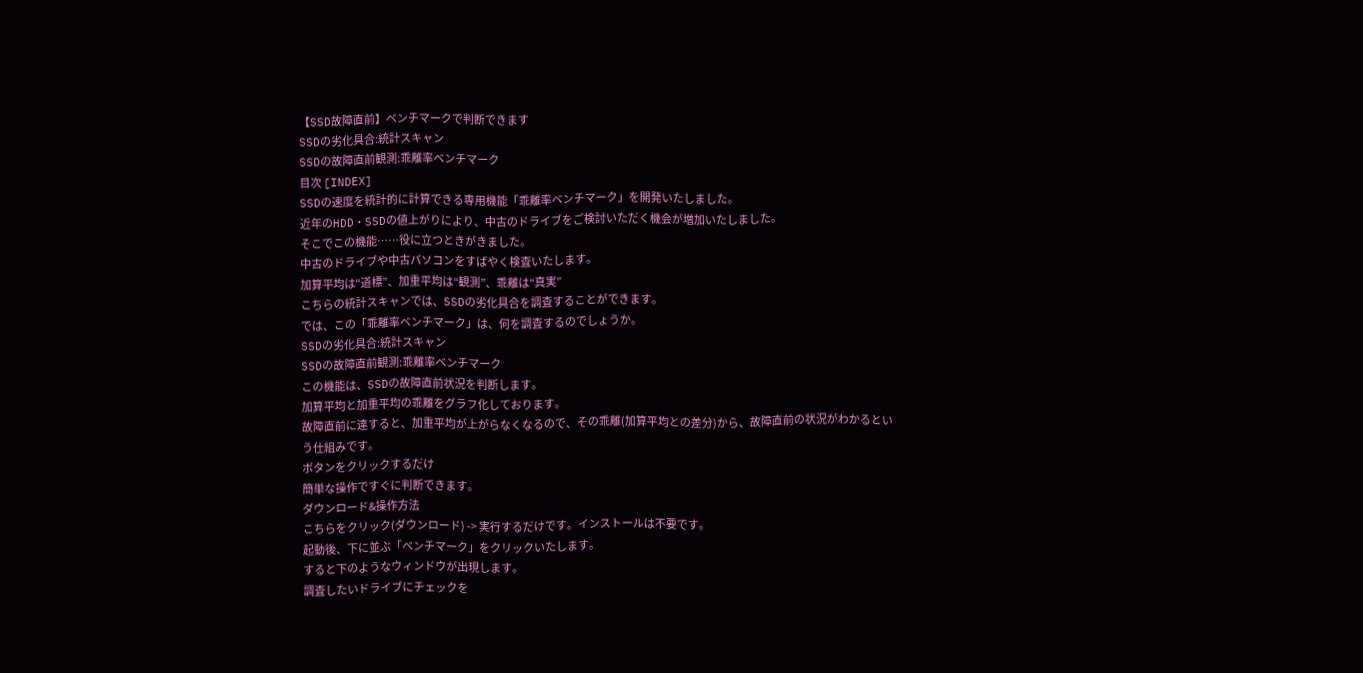【SSD故障直前】ベンチマークで判断できます
SSDの劣化具合:統計スキャン
SSDの故障直前観測:乖離率ベンチマーク
目次 [INDEX]
SSDの速度を統計的に計算できる専用機能「乖離率ベンチマーク」を開発いたしました。
近年のHDD・SSDの値上がりにより、中古のドライブをご検討いただく機会が増加いたしました。
そこでこの機能……役に立つときがきました。
中古のドライブや中古パソコンをすばやく検査いたします。
加算平均は“道標”、加重平均は“観測”、乖離は“真実”
こちらの統計スキャンでは、SSDの劣化具合を調査することができます。
では、この「乖離率ベンチマーク」は、何を調査するのでしょうか。
SSDの劣化具合:統計スキャン
SSDの故障直前観測:乖離率ベンチマーク
この機能は、SSDの故障直前状況を判断します。
加算平均と加重平均の乖離をグラフ化しております。
故障直前に達すると、加重平均が上がらなくなるので、その乖離(加算平均との差分)から、故障直前の状況がわかるという仕組みです。
ボタンをクリックするだけ
簡単な操作ですぐに判断できます。
ダウンロード&操作方法
こちらをクリック(ダウンロード) -> 実行するだけです。インストールは不要です。
起動後、下に並ぶ「ベンチマーク」をクリックいたします。
すると下のようなウィンドウが出現します。
調査したいドライブにチェックを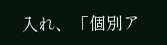入れ、「個別ア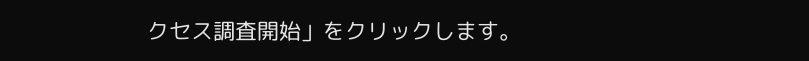クセス調査開始」をクリックします。